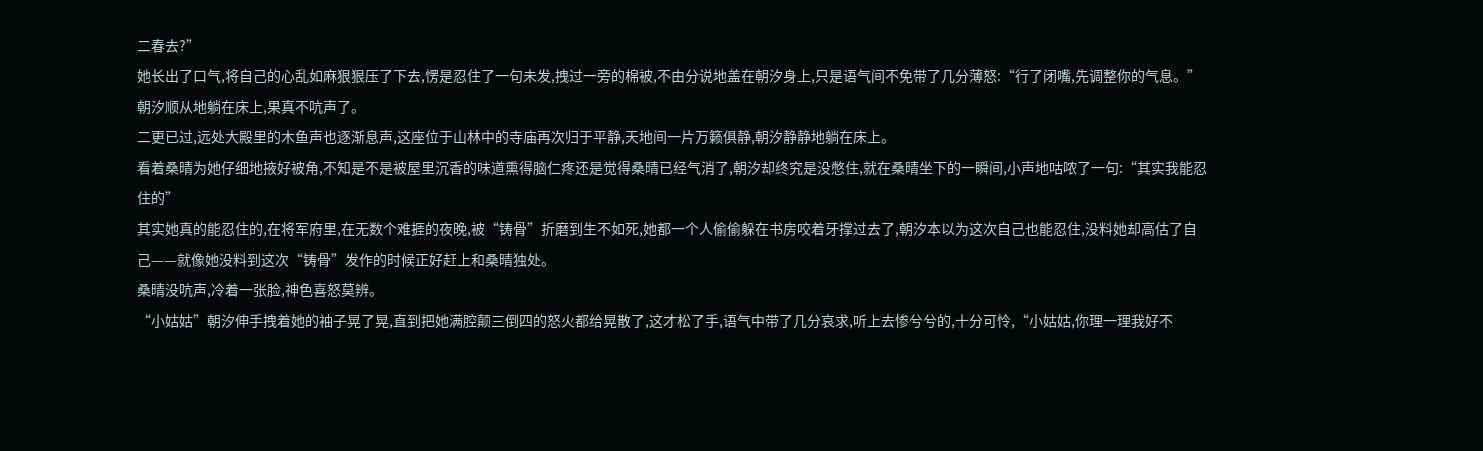二春去?”
她长出了口气,将自己的心乱如麻狠狠压了下去,愣是忍住了一句未发,拽过一旁的棉被,不由分说地盖在朝汐身上,只是语气间不免带了几分薄怒:“行了闭嘴,先调整你的气息。”
朝汐顺从地躺在床上,果真不吭声了。
二更已过,远处大殿里的木鱼声也逐渐息声,这座位于山林中的寺庙再次归于平静,天地间一片万籁俱静,朝汐静静地躺在床上。
看着桑晴为她仔细地掖好被角,不知是不是被屋里沉香的味道熏得脑仁疼还是觉得桑晴已经气消了,朝汐却终究是没憋住,就在桑晴坐下的一瞬间,小声地咕哝了一句:“其实我能忍住的”
其实她真的能忍住的,在将军府里,在无数个难捱的夜晚,被“铸骨”折磨到生不如死,她都一个人偷偷躲在书房咬着牙撑过去了,朝汐本以为这次自己也能忍住,没料她却高估了自己——就像她没料到这次“铸骨”发作的时候正好赶上和桑晴独处。
桑晴没吭声,冷着一张脸,神色喜怒莫辨。
“小姑姑”朝汐伸手拽着她的袖子晃了晃,直到把她满腔颠三倒四的怒火都给晃散了,这才松了手,语气中带了几分哀求,听上去惨兮兮的,十分可怜,“小姑姑,你理一理我好不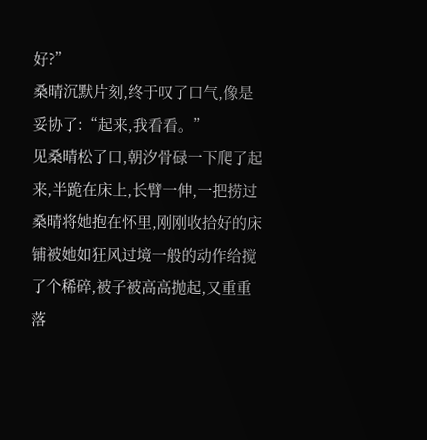好?”
桑晴沉默片刻,终于叹了口气,像是妥协了:“起来,我看看。”
见桑晴松了口,朝汐骨碌一下爬了起来,半跪在床上,长臂一伸,一把捞过桑晴将她抱在怀里,刚刚收拾好的床铺被她如狂风过境一般的动作给搅了个稀碎,被子被高高抛起,又重重落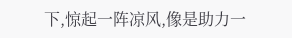下,惊起一阵凉风,像是助力一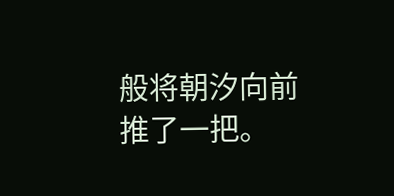般将朝汐向前推了一把。